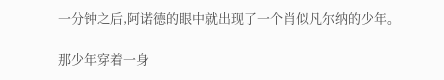一分钟之后,阿诺德的眼中就出现了一个肖似凡尔纳的少年。

那少年穿着一身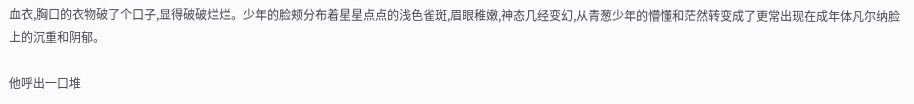血衣,胸口的衣物破了个口子,显得破破烂烂。少年的脸颊分布着星星点点的浅色雀斑,眉眼稚嫩,神态几经变幻,从青葱少年的懵懂和茫然转变成了更常出现在成年体凡尔纳脸上的沉重和阴郁。

他呼出一口堆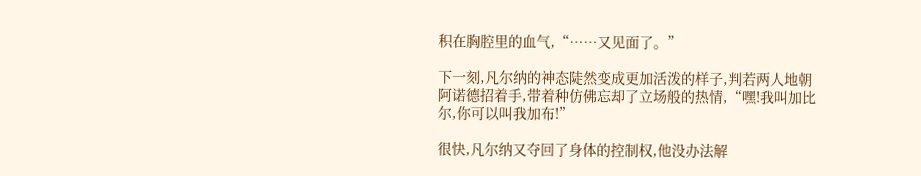积在胸腔里的血气,“……又见面了。”

下一刻,凡尔纳的神态陡然变成更加活泼的样子,判若两人地朝阿诺德招着手,带着种仿佛忘却了立场般的热情,“嘿!我叫加比尔,你可以叫我加布!”

很快,凡尔纳又夺回了身体的控制权,他没办法解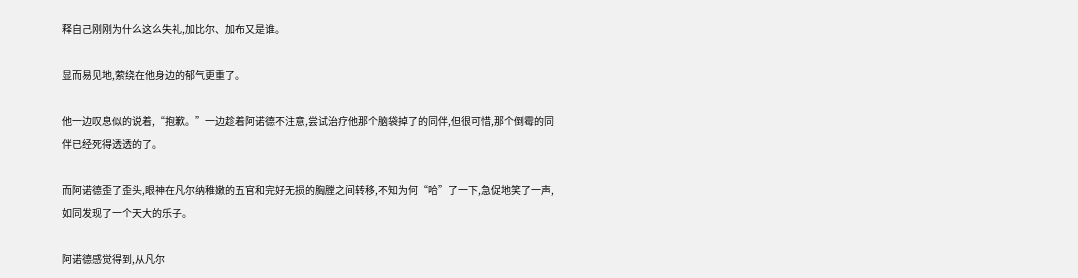释自己刚刚为什么这么失礼,加比尔、加布又是谁。

显而易见地,萦绕在他身边的郁气更重了。

他一边叹息似的说着,“抱歉。”一边趁着阿诺德不注意,尝试治疗他那个脑袋掉了的同伴,但很可惜,那个倒霉的同伴已经死得透透的了。

而阿诺德歪了歪头,眼神在凡尔纳稚嫩的五官和完好无损的胸膛之间转移,不知为何“哈”了一下,急促地笑了一声,如同发现了一个天大的乐子。

阿诺德感觉得到,从凡尔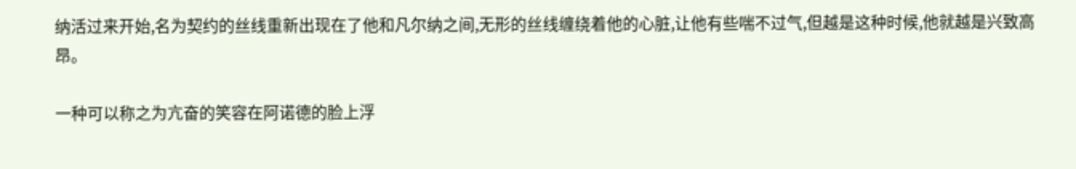纳活过来开始,名为契约的丝线重新出现在了他和凡尔纳之间,无形的丝线缠绕着他的心脏,让他有些喘不过气,但越是这种时候,他就越是兴致高昂。

一种可以称之为亢奋的笑容在阿诺德的脸上浮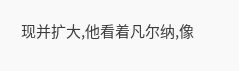现并扩大,他看着凡尔纳,像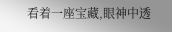看着一座宝藏,眼神中透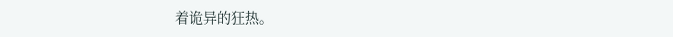着诡异的狂热。